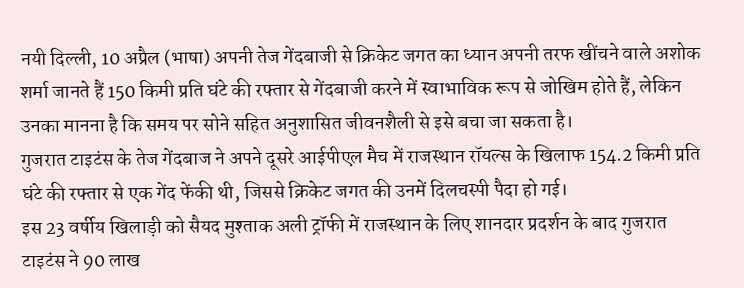नयी दिल्ली, 10 अप्रैल (भाषा) अपनी तेज गेंदबाजी से क्रिकेट जगत का ध्यान अपनी तरफ खींचने वाले अशोक शर्मा जानते हैं 150 किमी प्रति घंटे की रफ्तार से गेंदबाजी करने में स्वाभाविक रूप से जोखिम होते हैं, लेकिन उनका मानना है कि समय पर सोने सहित अनुशासित जीवनशैली से इसे बचा जा सकता है।
गुजरात टाइटंस के तेज गेंदबाज ने अपने दूसरे आईपीएल मैच में राजस्थान रॉयल्स के खिलाफ 154.2 किमी प्रति घंटे की रफ्तार से एक गेंद फेंकी थी, जिससे क्रिकेट जगत की उनमें दिलचस्पी पैदा हो गई।
इस 23 वर्षीय खिलाड़ी को सैयद मुश्ताक अली ट्रॉफी में राजस्थान के लिए शानदार प्रदर्शन के बाद गुजरात टाइटंस ने 90 लाख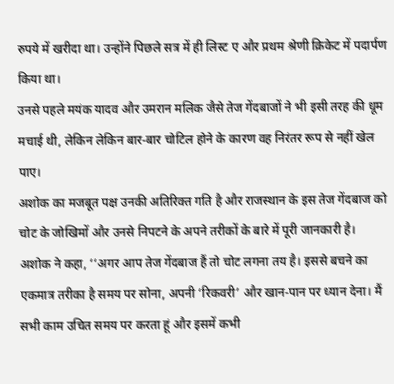रुपये में खरीदा था। उन्होंने पिछले सत्र में ही लिस्ट ए और प्रथम श्रेणी क्रिकेट में पदार्पण किया था।
उनसे पहले मयंक यादव और उमरान मलिक जैसे तेज गेंदबाजों ने भी इसी तरह की धूम मचाई थी, लेकिन लेकिन बार-बार चोटिल होने के कारण वह निरंतर रूप से नहीं खेल पाए।
अशोक का मजबूत पक्ष उनकी अतिरिक्त गति है और राजस्थान के इस तेज गेंदबाज को चोट के जोखिमों और उनसे निपटने के अपने तरीकों के बारे में पूरी जानकारी है।
अशोक ने कहा, ‘‘अगर आप तेज गेंदबाज हैं तो चोट लगना तय है। इससे बचने का एकमात्र तरीका है समय पर सोना, अपनी ‘रिकवरी’ और खान-पान पर ध्यान देना। मैं सभी काम उचित समय पर करता हूं और इसमें कभी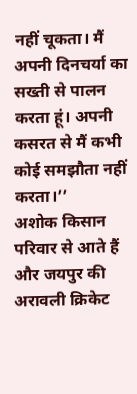नहीं चूकता। मैं अपनी दिनचर्या का सख्ती से पालन करता हूं। अपनी कसरत से मैं कभी कोई समझौता नहीं करता।’’
अशोक किसान परिवार से आते हैं और जयपुर की अरावली क्रिकेट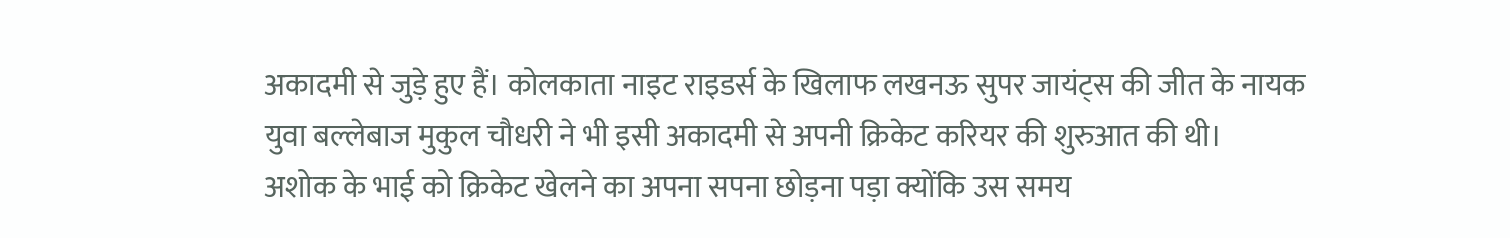अकादमी से जुड़े हुए हैं। कोलकाता नाइट राइडर्स के खिलाफ लखनऊ सुपर जायंट्स की जीत के नायक युवा बल्लेबाज मुकुल चौधरी ने भी इसी अकादमी से अपनी क्रिकेट करियर की शुरुआत की थी।
अशोक के भाई को क्रिकेट खेलने का अपना सपना छोड़ना पड़ा क्योंकि उस समय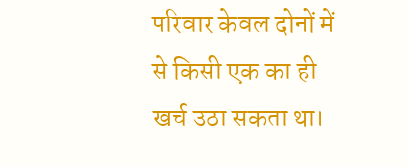परिवार केवल दोनों में से किसी एक का ही खर्च उठा सकता था।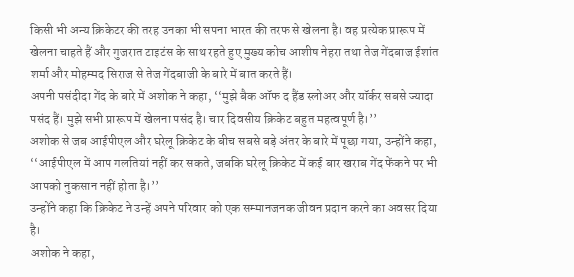किसी भी अन्य क्रिकेटर की तरह उनका भी सपना भारत की तरफ से खेलना है। वह प्रत्येक प्रारूप में खेलना चाहते हैं और गुजरात टाइटंस के साथ रहते हुए मुख्य कोच आशीष नेहरा तथा तेज गेंदबाज ईशांत शर्मा और मोहम्मद सिराज से तेज गेंदबाजी के बारे में बात करते हैं।
अपनी पसंदीदा गेंद के बारे में अशोक ने कहा, ‘‘मुझे बैक ऑफ द हैंड स्लोअर और यॉर्कर सबसे ज्यादा पसंद हैं। मुझे सभी प्रारूप में खेलना पसंद है। चार दिवसीय क्रिकेट बहुत महत्वपूर्ण है।’’
अशोक से जब आईपीएल और घरेलू क्रिकेट के बीच सबसे बड़े अंतर के बारे में पूछा गया, उन्होंने कहा, ‘‘आईपीएल में आप गलतियां नहीं कर सकते, जबकि घरेलू क्रिकेट में कई बार खराब गेंद फेंकने पर भी आपको नुकसान नहीं होता है।’’
उन्होंने कहा कि क्रिकेट ने उन्हें अपने परिवार को एक सम्मानजनक जीवन प्रदान करने का अवसर दिया है।
अशोक ने कहा,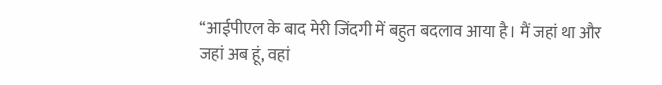‘‘आईपीएल के बाद मेरी जिंदगी में बहुत बदलाव आया है। मैं जहां था और जहां अब हूं, वहां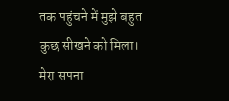तक पहुंचने में मुझे बहुत कुछ सीखने को मिला। मेरा सपना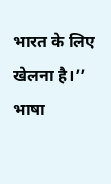भारत के लिए खेलना है।’’
भाषा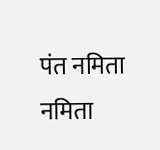पंत नमिता
नमिता